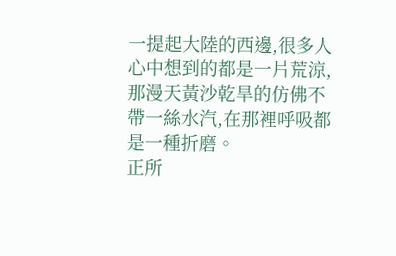一提起大陸的西邊,很多人心中想到的都是一片荒涼,那漫天黃沙乾旱的仿佛不帶一絲水汽,在那裡呼吸都是一種折磨。
正所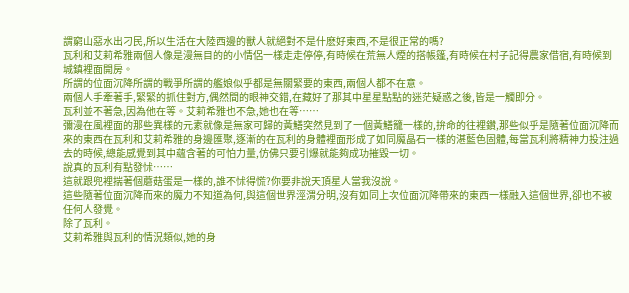謂窮山惡水出刁民,所以生活在大陸西邊的獸人就絕對不是什麽好東西,不是很正常的嗎?
瓦利和艾莉希雅兩個人像是漫無目的的小情侶一樣走走停停,有時候在荒無人煙的搭帳篷,有時候在村子記得農家借宿,有時候到城鎮裡面開房。
所謂的位面沉降所謂的戰爭所謂的艦娘似乎都是無關緊要的東西,兩個人都不在意。
兩個人手牽著手,緊緊的抓住對方,偶然間的眼神交錯,在藏好了那其中星星點點的迷茫疑惑之後,皆是一觸即分。
瓦利並不著急,因為他在等。艾莉希雅也不急,她也在等……
彌漫在風裡面的那些異樣的元素就像是無家可歸的黃鱔突然見到了一個黃鱔籠一樣的,拚命的往裡鑽,那些似乎是隨著位面沉降而來的東西在瓦利和艾莉希雅的身邊匯聚,逐漸的在瓦利的身體裡面形成了如同魔晶石一樣的湛藍色固體,每當瓦利將精神力投注過去的時候,總能感覺到其中蘊含著的可怕力量,仿佛只要引爆就能夠成功摧毀一切。
說真的瓦利有點發怵……
這就跟兜裡揣著個蘑菇蛋是一樣的,誰不怵得慌?你要非說天頂星人當我沒說。
這些隨著位面沉降而來的魔力不知道為何,與這個世界涇渭分明,沒有如同上次位面沉降帶來的東西一樣融入這個世界,卻也不被任何人發覺。
除了瓦利。
艾莉希雅與瓦利的情況類似,她的身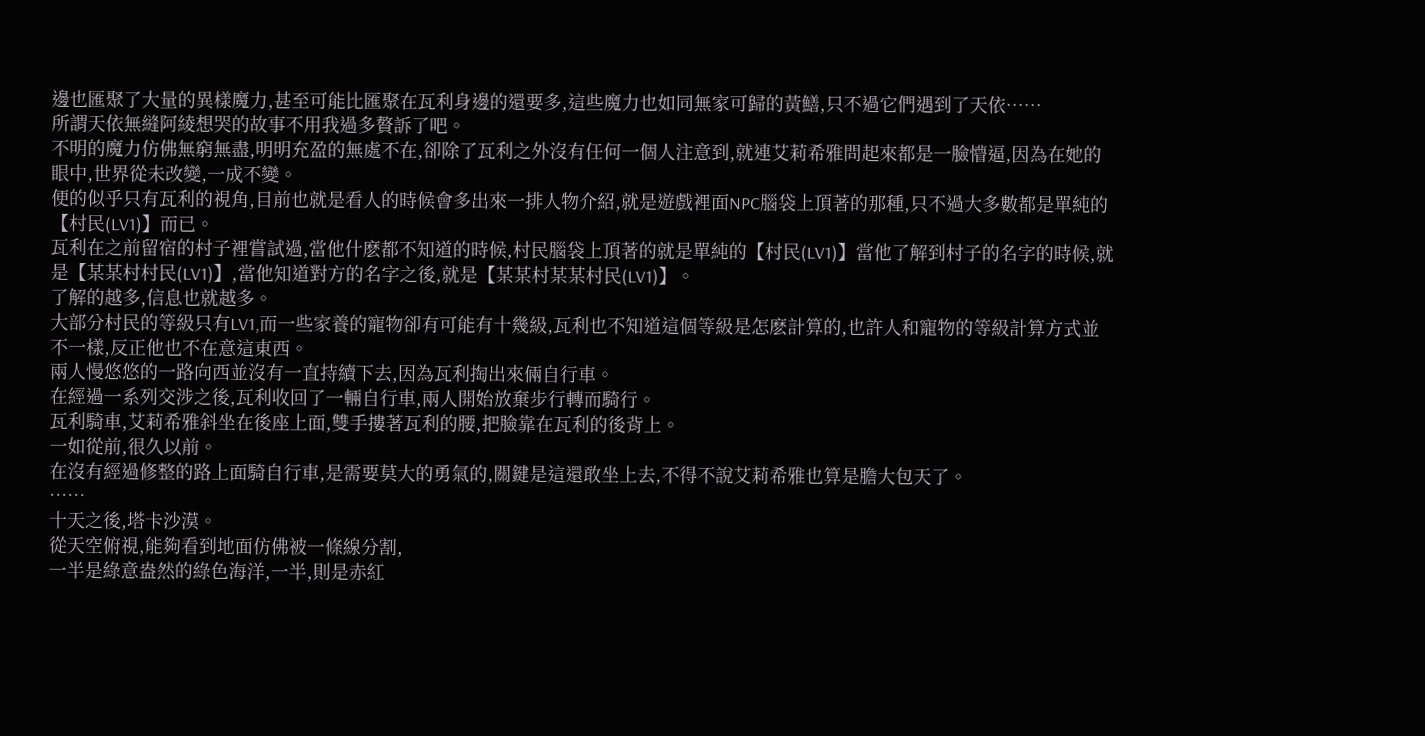邊也匯聚了大量的異樣魔力,甚至可能比匯聚在瓦利身邊的還要多,這些魔力也如同無家可歸的黃鱔,只不過它們遇到了天依……
所謂天依無縫阿綾想哭的故事不用我過多贅訴了吧。
不明的魔力仿佛無窮無盡,明明充盈的無處不在,卻除了瓦利之外沒有任何一個人注意到,就連艾莉希雅問起來都是一臉懵逼,因為在她的眼中,世界從未改變,一成不變。
便的似乎只有瓦利的視角,目前也就是看人的時候會多出來一排人物介紹,就是遊戲裡面NPC腦袋上頂著的那種,只不過大多數都是單純的【村民(LV1)】而已。
瓦利在之前留宿的村子裡嘗試過,當他什麽都不知道的時候,村民腦袋上頂著的就是單純的【村民(LV1)】當他了解到村子的名字的時候,就是【某某村村民(LV1)】,當他知道對方的名字之後,就是【某某村某某村民(LV1)】。
了解的越多,信息也就越多。
大部分村民的等級只有LV1,而一些家養的寵物卻有可能有十幾級,瓦利也不知道這個等級是怎麽計算的,也許人和寵物的等級計算方式並不一樣,反正他也不在意這東西。
兩人慢悠悠的一路向西並沒有一直持續下去,因為瓦利掏出來倆自行車。
在經過一系列交涉之後,瓦利收回了一輛自行車,兩人開始放棄步行轉而騎行。
瓦利騎車,艾莉希雅斜坐在後座上面,雙手摟著瓦利的腰,把臉靠在瓦利的後背上。
一如從前,很久以前。
在沒有經過修整的路上面騎自行車,是需要莫大的勇氣的,關鍵是這還敢坐上去,不得不說艾莉希雅也算是膽大包天了。
……
十天之後,塔卡沙漠。
從天空俯視,能夠看到地面仿佛被一條線分割,
一半是綠意盎然的綠色海洋,一半,則是赤紅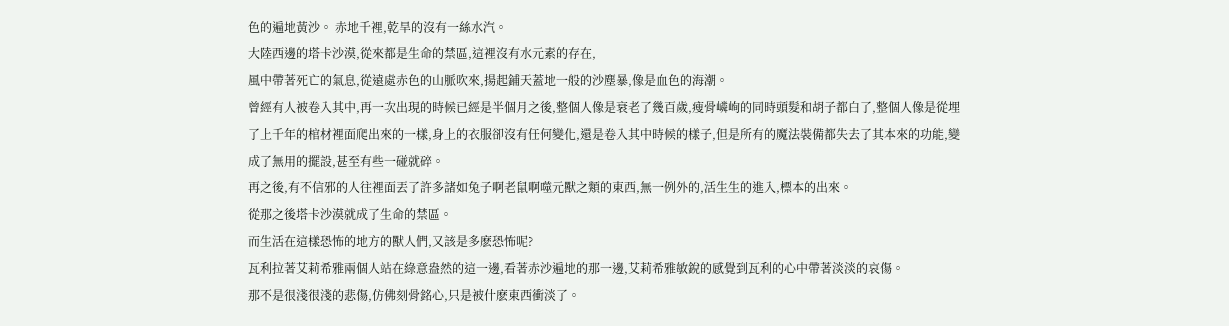色的遍地黃沙。 赤地千裡,乾旱的沒有一絲水汽。
大陸西邊的塔卡沙漠,從來都是生命的禁區,這裡沒有水元素的存在,
風中帶著死亡的氣息,從遠處赤色的山脈吹來,揚起鋪天蓋地一般的沙塵暴,像是血色的海潮。
曾經有人被卷入其中,再一次出現的時候已經是半個月之後,整個人像是衰老了幾百歲,瘦骨嶙峋的同時頭髮和胡子都白了,整個人像是從埋了上千年的棺材裡面爬出來的一樣,身上的衣服卻沒有任何變化,還是卷入其中時候的樣子,但是所有的魔法裝備都失去了其本來的功能,變成了無用的擺設,甚至有些一碰就碎。
再之後,有不信邪的人往裡面丟了許多諸如兔子啊老鼠啊噬元獸之類的東西,無一例外的,活生生的進入,標本的出來。
從那之後塔卡沙漠就成了生命的禁區。
而生活在這樣恐怖的地方的獸人們,又該是多麽恐怖呢?
瓦利拉著艾莉希雅兩個人站在綠意盎然的這一邊,看著赤沙遍地的那一邊,艾莉希雅敏銳的感覺到瓦利的心中帶著淡淡的哀傷。
那不是很淺很淺的悲傷,仿佛刻骨銘心,只是被什麽東西衝淡了。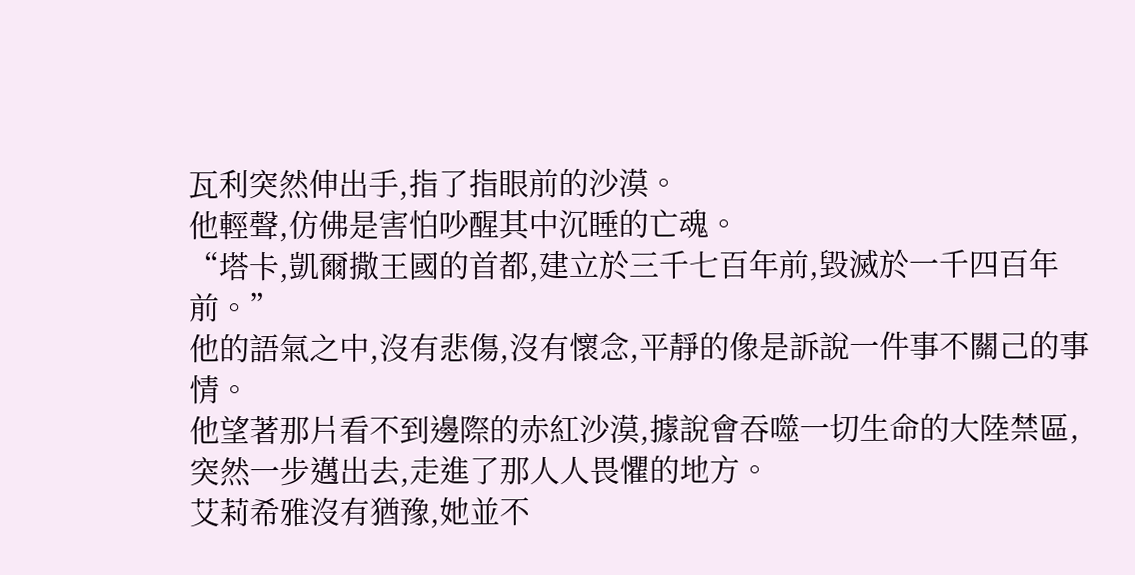瓦利突然伸出手,指了指眼前的沙漠。
他輕聲,仿佛是害怕吵醒其中沉睡的亡魂。
“塔卡,凱爾撒王國的首都,建立於三千七百年前,毀滅於一千四百年前。”
他的語氣之中,沒有悲傷,沒有懷念,平靜的像是訴說一件事不關己的事情。
他望著那片看不到邊際的赤紅沙漠,據說會吞噬一切生命的大陸禁區,突然一步邁出去,走進了那人人畏懼的地方。
艾莉希雅沒有猶豫,她並不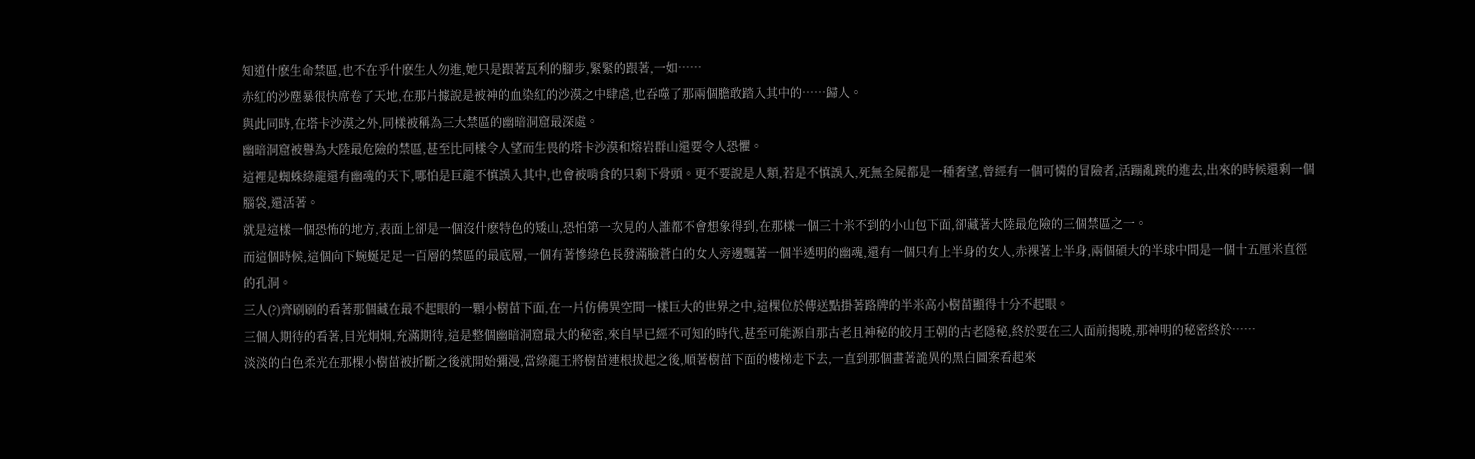知道什麽生命禁區,也不在乎什麽生人勿進,她只是跟著瓦利的腳步,緊緊的跟著,一如……
赤紅的沙塵暴很快席卷了天地,在那片據說是被神的血染紅的沙漠之中肆虐,也吞噬了那兩個膽敢踏入其中的……歸人。
與此同時,在塔卡沙漠之外,同樣被稱為三大禁區的幽暗洞窟最深處。
幽暗洞窟被譽為大陸最危險的禁區,甚至比同樣令人望而生畏的塔卡沙漠和熔岩群山還要令人恐懼。
這裡是蜘蛛綠龍還有幽魂的天下,哪怕是巨龍不慎誤入其中,也會被啃食的只剩下骨頭。更不要說是人類,若是不慎誤入,死無全屍都是一種奢望,曾經有一個可憐的冒險者,活蹦亂跳的進去,出來的時候還剩一個腦袋,還活著。
就是這樣一個恐怖的地方,表面上卻是一個沒什麽特色的矮山,恐怕第一次見的人誰都不會想象得到,在那樣一個三十米不到的小山包下面,卻藏著大陸最危險的三個禁區之一。
而這個時候,這個向下蜿蜒足足一百層的禁區的最底層,一個有著慘綠色長發滿臉蒼白的女人旁邊飄著一個半透明的幽魂,還有一個只有上半身的女人,赤裸著上半身,兩個碩大的半球中間是一個十五厘米直徑的孔洞。
三人(?)齊刷刷的看著那個藏在最不起眼的一顆小樹苗下面,在一片仿佛異空間一樣巨大的世界之中,這棵位於傳送點掛著路牌的半米高小樹苗顯得十分不起眼。
三個人期待的看著,目光炯炯,充滿期待,這是整個幽暗洞窟最大的秘密,來自早已經不可知的時代,甚至可能源自那古老且神秘的皎月王朝的古老隱秘,終於要在三人面前揭曉,那神明的秘密終於……
淡淡的白色柔光在那棵小樹苗被折斷之後就開始彌漫,當綠龍王將樹苗連根拔起之後,順著樹苗下面的樓梯走下去,一直到那個畫著詭異的黑白圖案看起來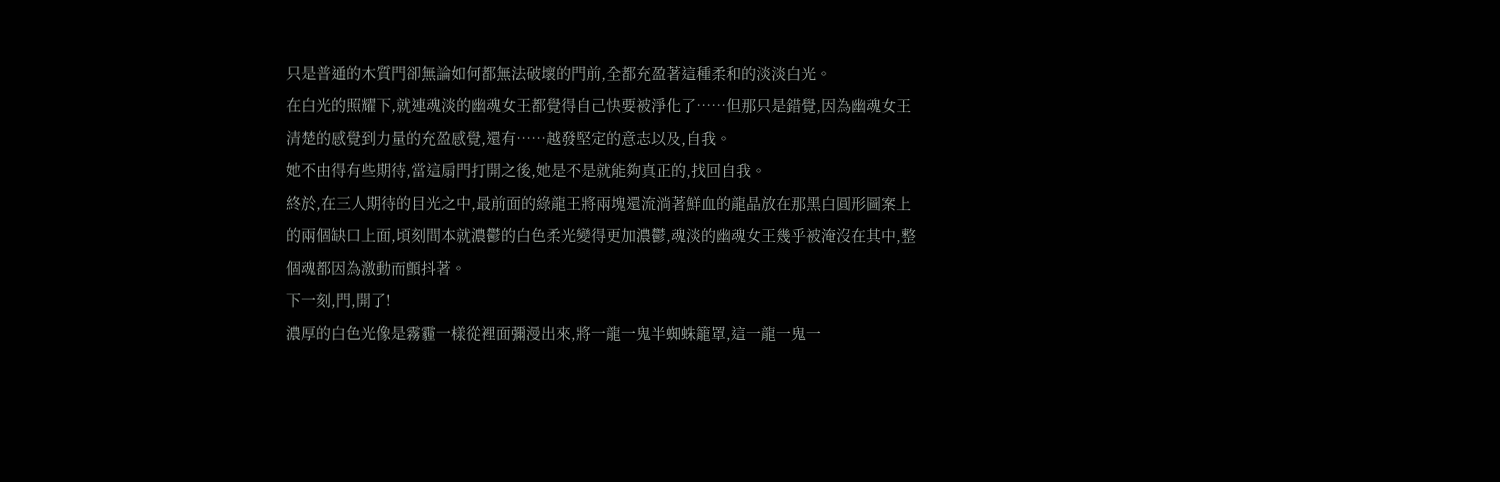只是普通的木質門卻無論如何都無法破壞的門前,全都充盈著這種柔和的淡淡白光。
在白光的照耀下,就連魂淡的幽魂女王都覺得自己快要被淨化了……但那只是錯覺,因為幽魂女王清楚的感覺到力量的充盈感覺,還有……越發堅定的意志以及,自我。
她不由得有些期待,當這扇門打開之後,她是不是就能夠真正的,找回自我。
終於,在三人期待的目光之中,最前面的綠龍王將兩塊還流淌著鮮血的龍晶放在那黑白圓形圖案上的兩個缺口上面,頃刻間本就濃鬱的白色柔光變得更加濃鬱,魂淡的幽魂女王幾乎被淹沒在其中,整個魂都因為激動而顫抖著。
下一刻,門,開了!
濃厚的白色光像是霧霾一樣從裡面彌漫出來,將一龍一鬼半蜘蛛籠罩,這一龍一鬼一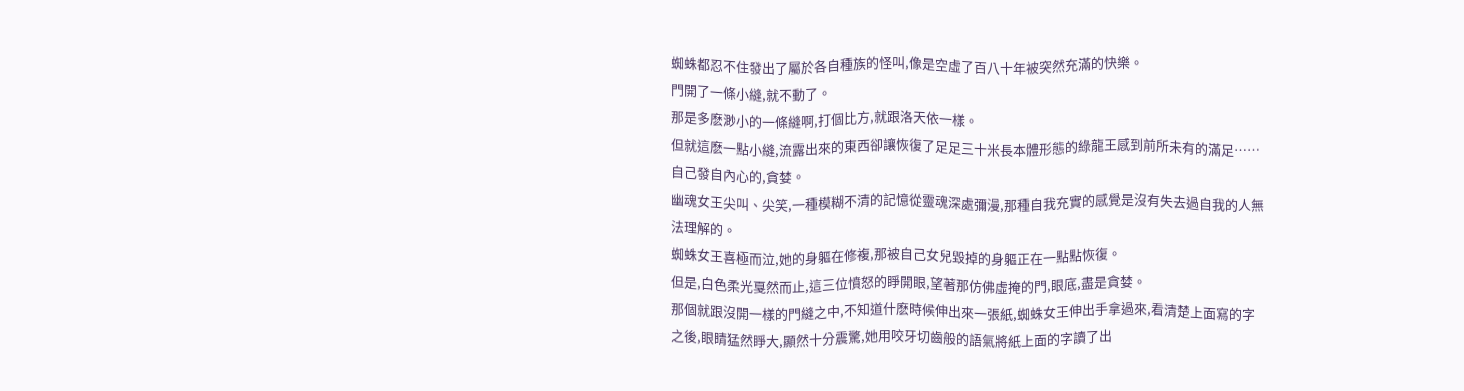蜘蛛都忍不住發出了屬於各自種族的怪叫,像是空虛了百八十年被突然充滿的快樂。
門開了一條小縫,就不動了。
那是多麽渺小的一條縫啊,打個比方,就跟洛天依一樣。
但就這麽一點小縫,流露出來的東西卻讓恢復了足足三十米長本體形態的綠龍王感到前所未有的滿足……自己發自內心的,貪婪。
幽魂女王尖叫、尖笑,一種模糊不清的記憶從靈魂深處彌漫,那種自我充實的感覺是沒有失去過自我的人無法理解的。
蜘蛛女王喜極而泣,她的身軀在修複,那被自己女兒毀掉的身軀正在一點點恢復。
但是,白色柔光戛然而止,這三位憤怒的睜開眼,望著那仿佛虛掩的門,眼底,盡是貪婪。
那個就跟沒開一樣的門縫之中,不知道什麽時候伸出來一張紙,蜘蛛女王伸出手拿過來,看清楚上面寫的字之後,眼睛猛然睜大,顯然十分震驚,她用咬牙切齒般的語氣將紙上面的字讀了出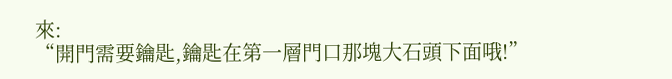來:
“開門需要鑰匙,鑰匙在第一層門口那塊大石頭下面哦!”